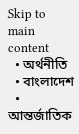Skip to main content
  • অর্থনীতি
  • বাংলাদেশ
  • আন্তর্জাতিক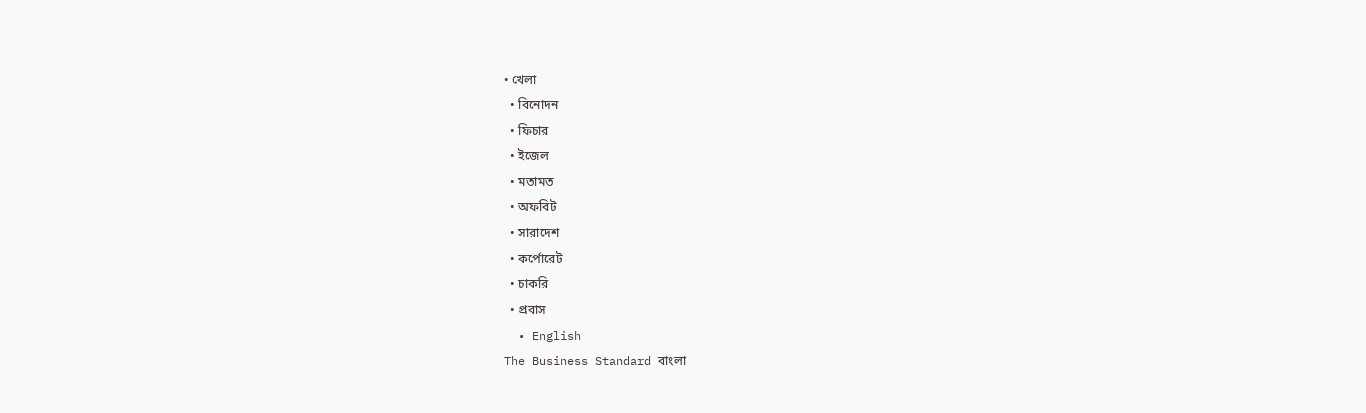• খেলা
  • বিনোদন
  • ফিচার
  • ইজেল
  • মতামত
  • অফবিট
  • সারাদেশ
  • কর্পোরেট
  • চাকরি
  • প্রবাস
  • English
The Business Standard বাংলা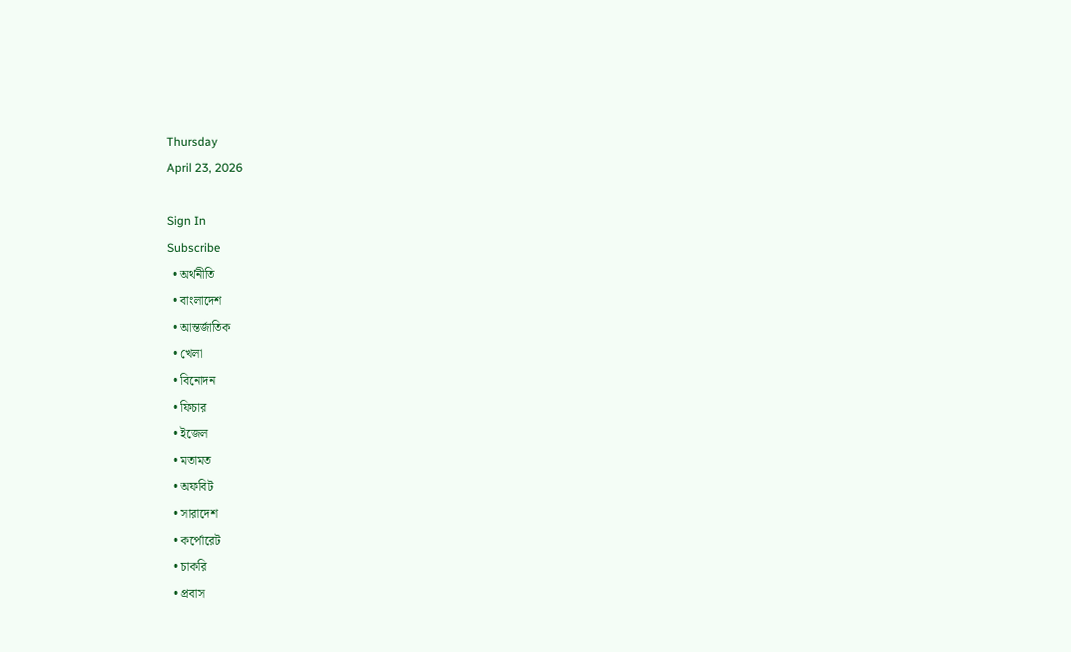Thursday
April 23, 2026

Sign In
Subscribe
  • অর্থনীতি
  • বাংলাদেশ
  • আন্তর্জাতিক
  • খেলা
  • বিনোদন
  • ফিচার
  • ইজেল
  • মতামত
  • অফবিট
  • সারাদেশ
  • কর্পোরেট
  • চাকরি
  • প্রবাস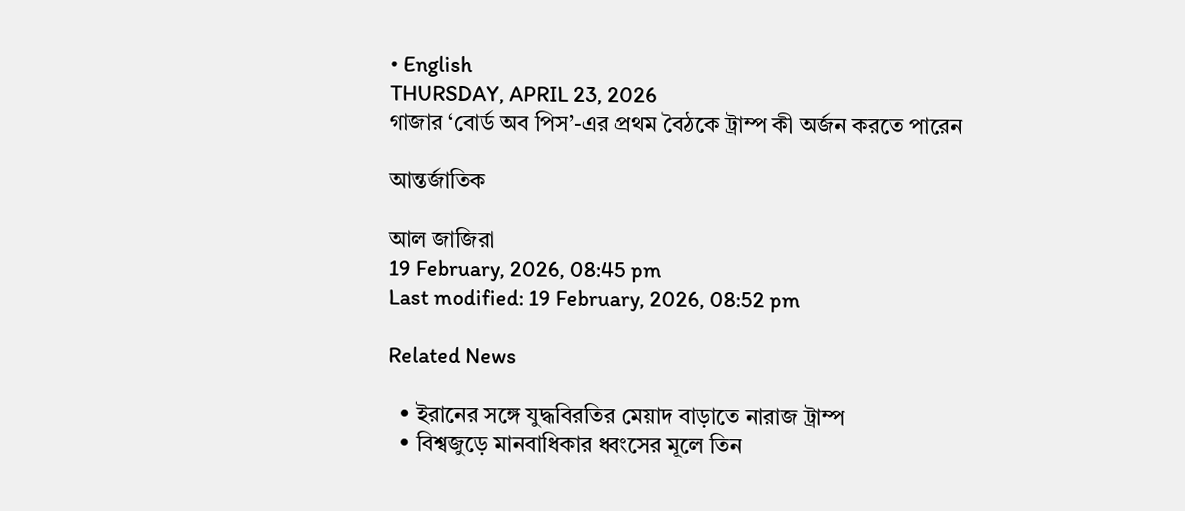• English
THURSDAY, APRIL 23, 2026
গাজার ‘বোর্ড অব পিস’-এর প্রথম বৈঠকে ট্রাম্প কী অর্জন করতে পারেন

আন্তর্জাতিক

আল জাজিরা
19 February, 2026, 08:45 pm
Last modified: 19 February, 2026, 08:52 pm

Related News

  • ইরানের সঙ্গে যুদ্ধবিরতির মেয়াদ বাড়াতে নারাজ ট্রাম্প
  • বিশ্বজুড়ে মানবাধিকার ধ্বংসের মূলে তিন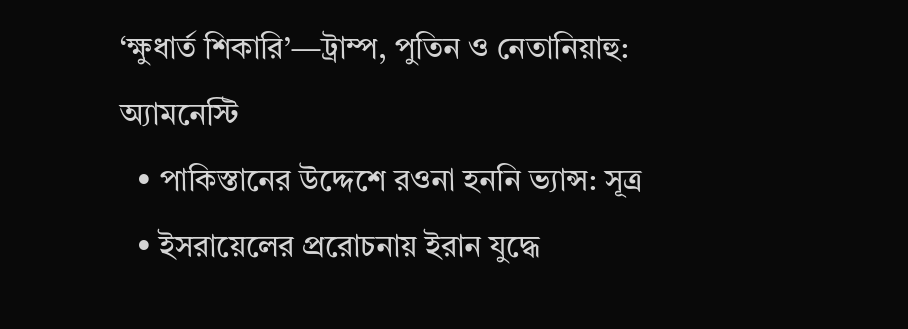‘ক্ষুধার্ত শিকারি’—ট্রাম্প, পুতিন ও নেতানিয়াহু: অ্যামনেস্টি
  • পাকিস্তানের উদ্দেশে রওনা হননি ভ্যান্স: সূত্র
  • ইসরায়েলের প্ররোচনায় ইরান যুদ্ধে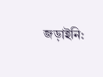জড়াইনি: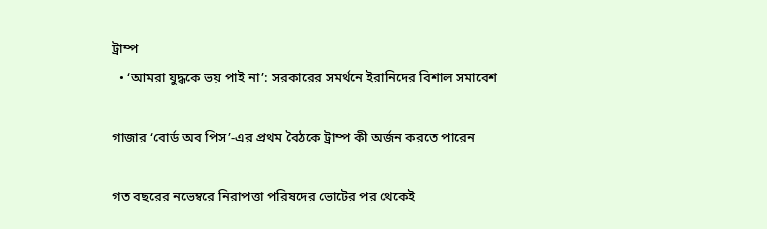ট্রাম্প
  • ‘আমরা যুদ্ধকে ভয় পাই না’: সরকারের সমর্থনে ইরানিদের বিশাল সমাবেশ

গাজার ‘বোর্ড অব পিস’-এর প্রথম বৈঠকে ট্রাম্প কী অর্জন করতে পারেন

গত বছরের নভেম্বরে নিরাপত্তা পরিষদের ভোটের পর থেকেই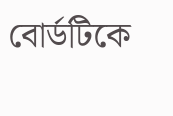বোর্ডটিকে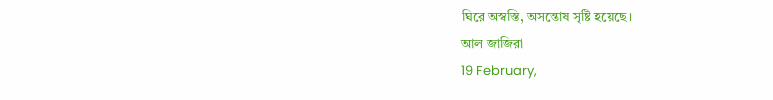ঘিরে অস্বস্তি, অসন্তোষ সৃষ্টি হয়েছে।
আল জাজিরা
19 February,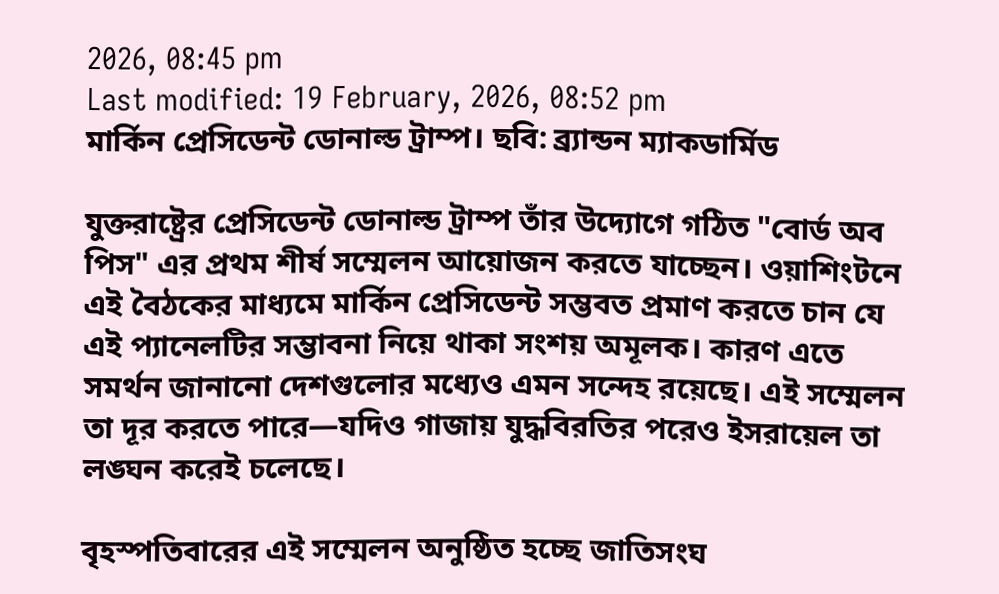2026, 08:45 pm
Last modified: 19 February, 2026, 08:52 pm
মার্কিন প্রেসিডেন্ট ডোনাল্ড ট্রাম্প। ছবি: ব্র্যান্ডন ম্যাকডার্মিড

যুক্তরাষ্ট্রের প্রেসিডেন্ট ডোনাল্ড ট্রাম্প তাঁর উদ্যোগে গঠিত "বোর্ড অব পিস" এর প্রথম শীর্ষ সম্মেলন আয়োজন করতে যাচ্ছেন। ওয়াশিংটনে এই বৈঠকের মাধ্যমে মার্কিন প্রেসিডেন্ট সম্ভবত প্রমাণ করতে চান যে এই প্যানেলটির সম্ভাবনা নিয়ে থাকা সংশয় অমূলক। কারণ এতে সমর্থন জানানো দেশগুলোর মধ্যেও এমন সন্দেহ রয়েছে। এই সম্মেলন তা দূর করতে পারে—যদিও গাজায় যুদ্ধবিরতির পরেও ইসরায়েল তা লঙ্ঘন করেই চলেছে।

বৃহস্পতিবারের এই সম্মেলন অনুষ্ঠিত হচ্ছে জাতিসংঘ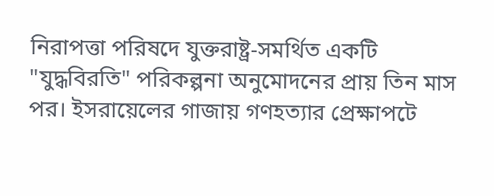নিরাপত্তা পরিষদে যুক্তরাষ্ট্র-সমর্থিত একটি "যুদ্ধবিরতি" পরিকল্পনা অনুমোদনের প্রায় তিন মাস পর। ইসরায়েলের গাজায় গণহত্যার প্রেক্ষাপটে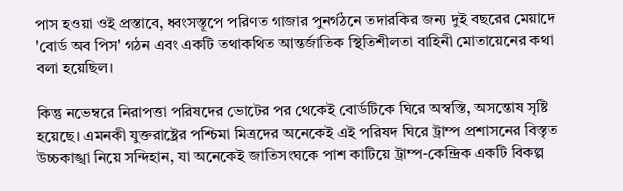পাস হওয়া ওই প্রস্তাবে, ধ্বংসস্তূপে পরিণত গাজার পুনর্গঠনে তদারকির জন্য দুই বছরের মেয়াদে 'বোর্ড অব পিস' গঠন এবং একটি তথাকথিত আন্তর্জাতিক স্থিতিশীলতা বাহিনী মোতায়েনের কথা বলা হয়েছিল।

কিন্তু নভেম্বরে নিরাপত্তা পরিষদের ভোটের পর থেকেই বোর্ডটিকে ঘিরে অস্বস্তি, অসন্তোষ সৃষ্টি হয়েছে। এমনকী যুক্তরাষ্ট্রের পশ্চিমা মিত্রদের অনেকেই এই পরিষদ ঘিরে ট্রাম্প প্রশাসনের বিস্তৃত উচ্চকাঙ্খা নিয়ে সন্দিহান, যা অনেকেই জাতিসংঘকে পাশ কাটিয়ে ট্রাম্প-কেন্দ্রিক একটি বিকল্প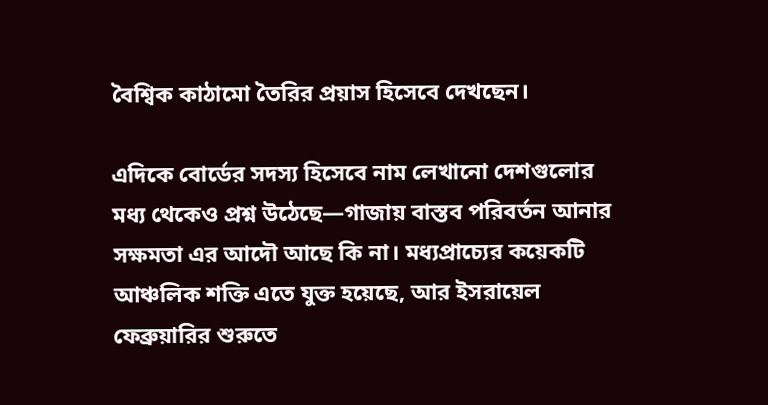বৈশ্বিক কাঠামো তৈরির প্রয়াস হিসেবে দেখছেন।

এদিকে বোর্ডের সদস্য হিসেবে নাম লেখানো দেশগুলোর মধ্য থেকেও প্রশ্ন উঠেছে—গাজায় বাস্তব পরিবর্তন আনার সক্ষমতা এর আদৌ আছে কি না। মধ্যপ্রাচ্যের কয়েকটি আঞ্চলিক শক্তি এতে যুক্ত হয়েছে, আর ইসরায়েল ফেব্রুয়ারির শুরুতে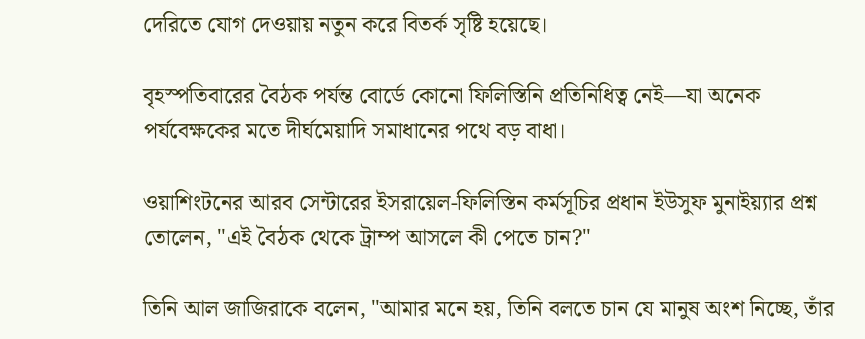দেরিতে যোগ দেওয়ায় নতুন করে বিতর্ক সৃষ্টি হয়েছে।

বৃহস্পতিবারের বৈঠক পর্যন্ত বোর্ডে কোনো ফিলিস্তিনি প্রতিনিধিত্ব নেই—যা অনেক পর্যবেক্ষকের মতে দীর্ঘমেয়াদি সমাধানের পথে বড় বাধা।

ওয়াশিংটনের আরব সেন্টারের ইসরায়েল-ফিলিস্তিন কর্মসূচির প্রধান ইউসুফ মুনাইয়্যার প্রশ্ন তোলেন, "এই বৈঠক থেকে ট্রাম্প আসলে কী পেতে চান?"

তিনি আল জাজিরাকে বলেন, "আমার মনে হয়, তিনি বলতে চান যে মানুষ অংশ নিচ্ছে, তাঁর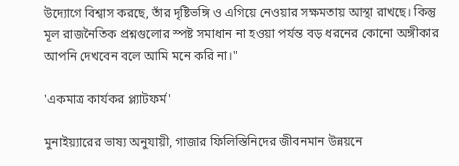উদ্যোগে বিশ্বাস করছে, তাঁর দৃষ্টিভঙ্গি ও এগিয়ে নেওয়ার সক্ষমতায় আস্থা রাখছে। কিন্তু মূল রাজনৈতিক প্রশ্নগুলোর স্পষ্ট সমাধান না হওয়া পর্যন্ত বড় ধরনের কোনো অঙ্গীকার আপনি দেখবেন বলে আমি মনে করি না।"

'একমাত্র কার্যকর প্ল্যাটফর্ম'

মুনাইয়্যারের ভাষ্য অনুযায়ী, গাজার ফিলিস্তিনিদের জীবনমান উন্নয়নে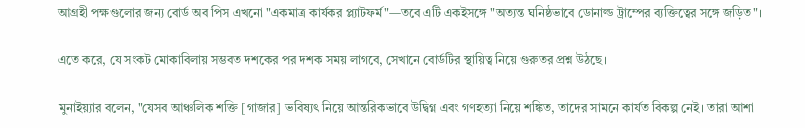আগ্রহী পক্ষগুলোর জন্য বোর্ড অব পিস এখনো "একমাত্র কার্যকর প্ল্যাটফর্ম"—তবে এটি একইসঙ্গে "অত্যন্ত ঘনিষ্ঠভাবে ডোনাল্ড ট্রাম্পের ব্যক্তিত্বের সঙ্গে জড়িত"।

এতে করে, যে সংকট মোকাবিলায় সম্ভবত দশকের পর দশক সময় লাগবে, সেখানে বোর্ডটির স্থায়িত্ব নিয়ে গুরুতর প্রশ্ন উঠছে।

মুনাইয়্যার বলেন, "যেসব আঞ্চলিক শক্তি [গাজার] ভবিষ্যৎ নিয়ে আন্তরিকভাবে উদ্বিগ্ন এবং গণহত্যা নিয়ে শঙ্কিত, তাদের সামনে কার্যত বিকল্প নেই। তারা আশা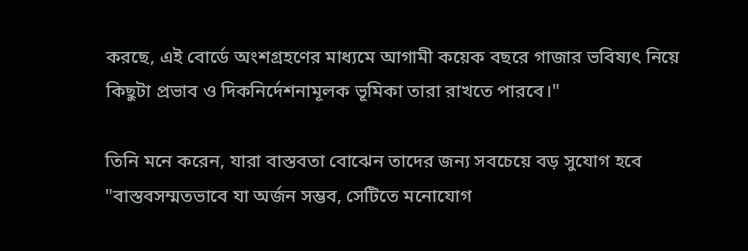করছে, এই বোর্ডে অংশগ্রহণের মাধ্যমে আগামী কয়েক বছরে গাজার ভবিষ্যৎ নিয়ে কিছুটা প্রভাব ও দিকনির্দেশনামূলক ভূমিকা তারা রাখতে পারবে।"

তিনি মনে করেন, যারা বাস্তবতা বোঝেন তাদের জন্য সবচেয়ে বড় সুযোগ হবে "বাস্তবসম্মতভাবে যা অর্জন সম্ভব, সেটিতে মনোযোগ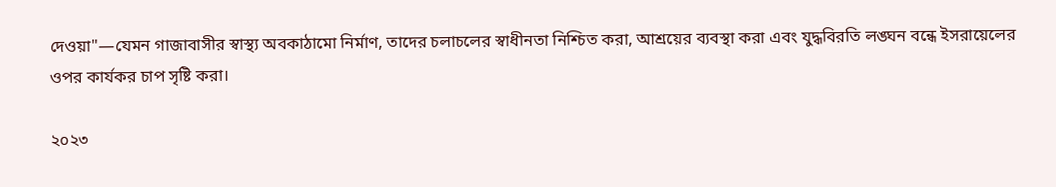দেওয়া"—যেমন গাজাবাসীর স্বাস্থ্য অবকাঠামো নির্মাণ, তাদের চলাচলের স্বাধীনতা নিশ্চিত করা, আশ্রয়ের ব্যবস্থা করা এবং যুদ্ধবিরতি লঙ্ঘন বন্ধে ইসরায়েলের ওপর কার্যকর চাপ সৃষ্টি করা।

২০২৩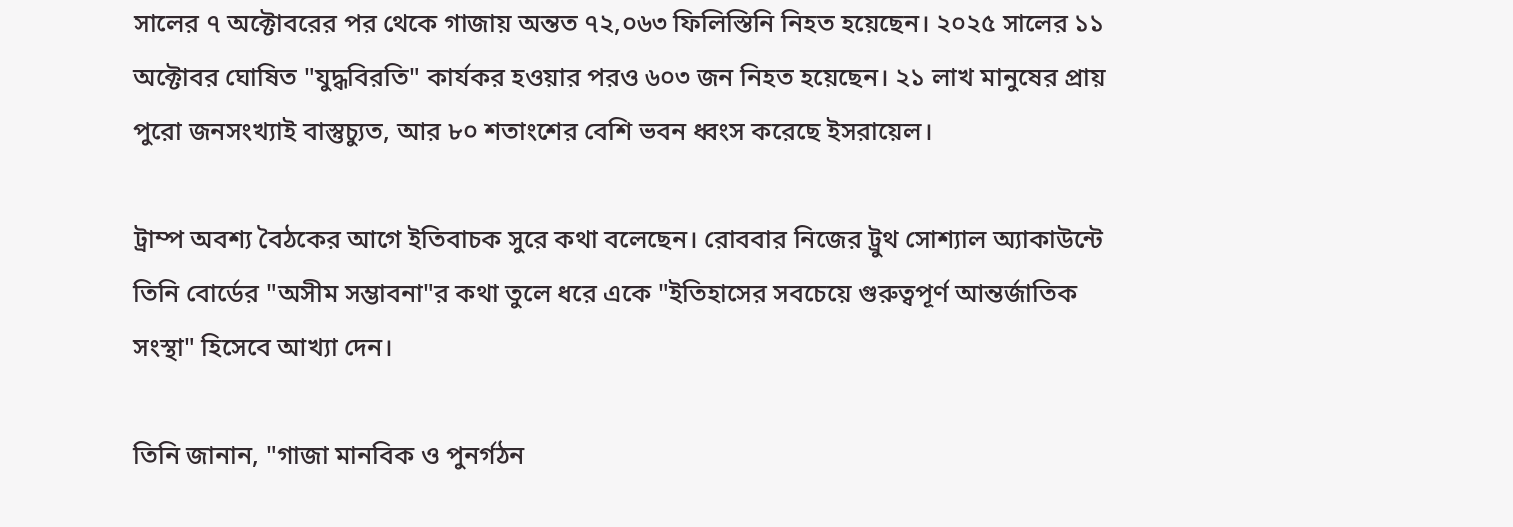সালের ৭ অক্টোবরের পর থেকে গাজায় অন্তত ৭২,০৬৩ ফিলিস্তিনি নিহত হয়েছেন। ২০২৫ সালের ১১ অক্টোবর ঘোষিত "যুদ্ধবিরতি" কার্যকর হওয়ার পরও ৬০৩ জন নিহত হয়েছেন। ২১ লাখ মানুষের প্রায় পুরো জনসংখ্যাই বাস্তুচ্যুত, আর ৮০ শতাংশের বেশি ভবন ধ্বংস করেছে ইসরায়েল।

ট্রাম্প অবশ্য বৈঠকের আগে ইতিবাচক সুরে কথা বলেছেন। রোববার নিজের ট্রুথ সোশ্যাল অ্যাকাউন্টে তিনি বোর্ডের "অসীম সম্ভাবনা"র কথা তুলে ধরে একে "ইতিহাসের সবচেয়ে গুরুত্বপূর্ণ আন্তর্জাতিক সংস্থা" হিসেবে আখ্যা দেন।

তিনি জানান, "গাজা মানবিক ও পুনর্গঠন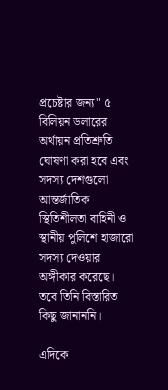প্রচেষ্টার জন্য" ৫ বিলিয়ন ডলারের অর্থায়ন প্রতিশ্রুতি ঘোষণা করা হবে এবং সদস্য দেশগুলো আন্তর্জাতিক স্থিতিশীলতা বাহিনী ও স্থানীয় পুলিশে হাজারো সদস্য দেওয়ার অঙ্গীকার করেছে। তবে তিনি বিস্তারিত কিছু জানাননি।

এদিকে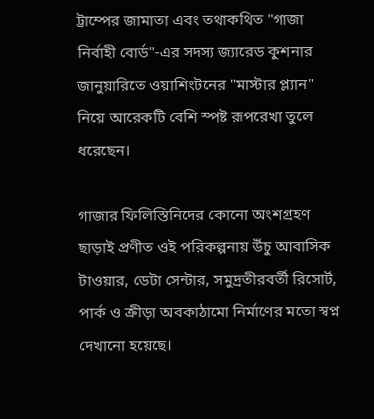ট্রাম্পের জামাতা এবং তথাকথিত "গাজা নির্বাহী বোর্ড"-এর সদস্য জ্যারেড কুশনার জানুয়ারিতে ওয়াশিংটনের "মাস্টার প্ল্যান" নিয়ে আরেকটি বেশি স্পষ্ট রূপরেখা তুলে ধরেছেন।

গাজার ফিলিস্তিনিদের কোনো অংশগ্রহণ ছাড়াই প্রণীত ওই পরিকল্পনায় উঁচু আবাসিক টাওয়ার, ডেটা সেন্টার, সমুদ্রতীরবর্তী রিসোর্ট, পার্ক ও ক্রীড়া অবকাঠামো নির্মাণের মতো স্বপ্ন দেখানো হয়েছে।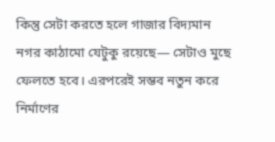কিন্তু সেটা করতে হলে গাজার বিদ্যমান নগর কাঠামো যেটুকু রয়েছে— সেটাও মুছে ফেলতে হবে। এরপরেই সম্ভব নতুন করে নির্মাণের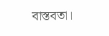বাস্তবতা।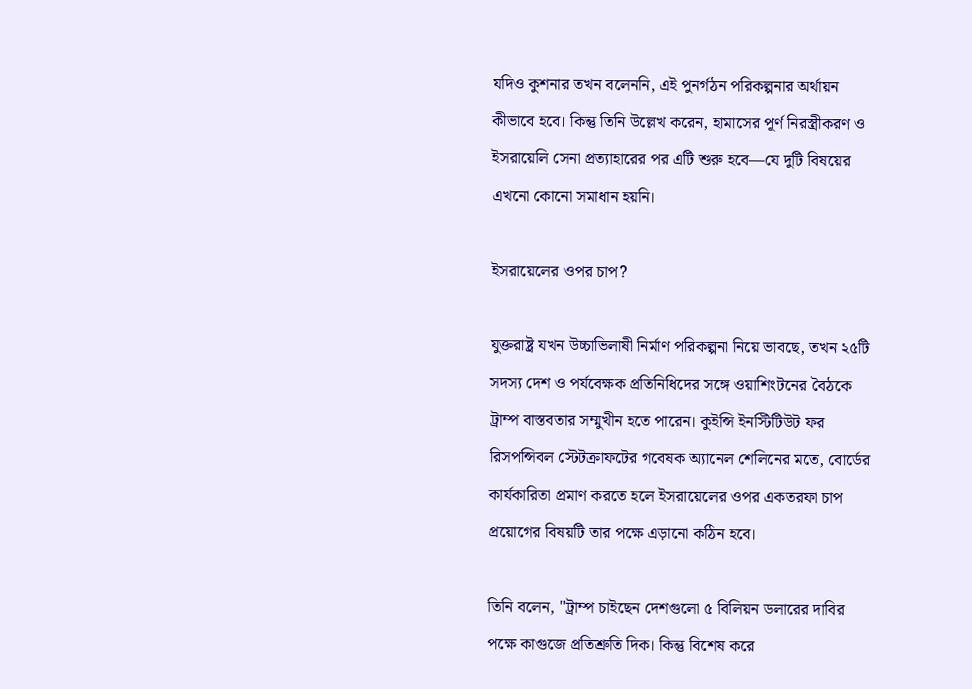যদিও কুশনার তখন বলেননি, এই পুনর্গঠন পরিকল্পনার অর্থায়ন কীভাবে হবে। কিন্তু তিনি উল্লেখ করেন, হামাসের পূর্ণ নিরস্ত্রীকরণ ও ইসরায়েলি সেনা প্রত্যাহারের পর এটি শুরু হবে—যে দুটি বিষয়ের এখনো কোনো সমাধান হয়নি।

ইসরায়েলের ওপর চাপ?

যুক্তরাষ্ট্র যখন উচ্চাভিলাষী নির্মাণ পরিকল্পনা নিয়ে ভাবছে, তখন ২৫টি সদস্য দেশ ও পর্যবেক্ষক প্রতিনিধিদের সঙ্গে ওয়াশিংটনের বৈঠকে ট্রাম্প বাস্তবতার সম্মুখীন হতে পারেন। কুইন্সি ইনস্টিটিউট ফর রিসপন্সিবল স্টেটক্রাফটের গবেষক অ্যানেল শেলিনের মতে, বোর্ডের কার্যকারিতা প্রমাণ করতে হলে ইসরায়েলের ওপর একতরফা চাপ প্রয়োগের বিষয়টি তার পক্ষে এড়ানো কঠিন হবে।

তিনি বলেন, "ট্রাম্প চাইছেন দেশগুলো ৫ বিলিয়ন ডলারের দাবির পক্ষে কাগুজে প্রতিশ্রুতি দিক। কিন্তু বিশেষ করে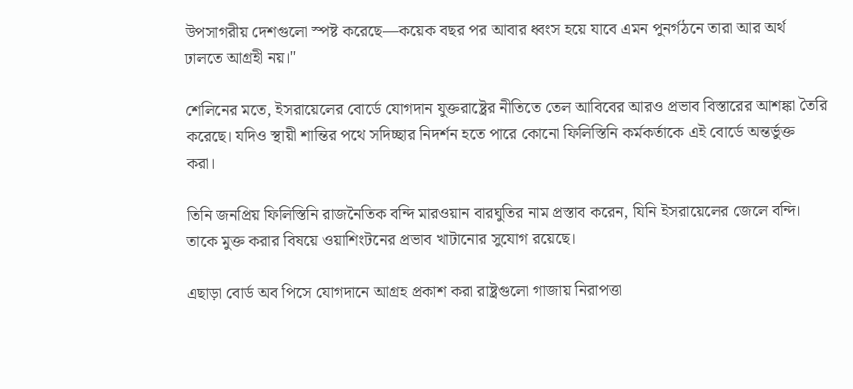উপসাগরীয় দেশগুলো স্পষ্ট করেছে—কয়েক বছর পর আবার ধ্বংস হয়ে যাবে এমন পুনর্গঠনে তারা আর অর্থ ঢালতে আগ্রহী নয়।"

শেলিনের মতে, ইসরায়েলের বোর্ডে যোগদান যুক্তরাষ্ট্রের নীতিতে তেল আবিবের আরও প্রভাব বিস্তারের আশঙ্কা তৈরি করেছে। যদিও স্থায়ী শান্তির পথে সদিচ্ছার নিদর্শন হতে পারে কোনো ফিলিস্তিনি কর্মকর্তাকে এই বোর্ডে অন্তর্ভুক্ত করা।

তিনি জনপ্রিয় ফিলিস্তিনি রাজনৈতিক বন্দি মারওয়ান বারঘুতির নাম প্রস্তাব করেন, যিনি ইসরায়েলের জেলে বন্দি। তাকে মুক্ত করার বিষয়ে ওয়াশিংটনের প্রভাব খাটানোর সুযোগ রয়েছে।

এছাড়া বোর্ড অব পিসে যোগদানে আগ্রহ প্রকাশ করা রাষ্ট্রগুলো গাজায় নিরাপত্তা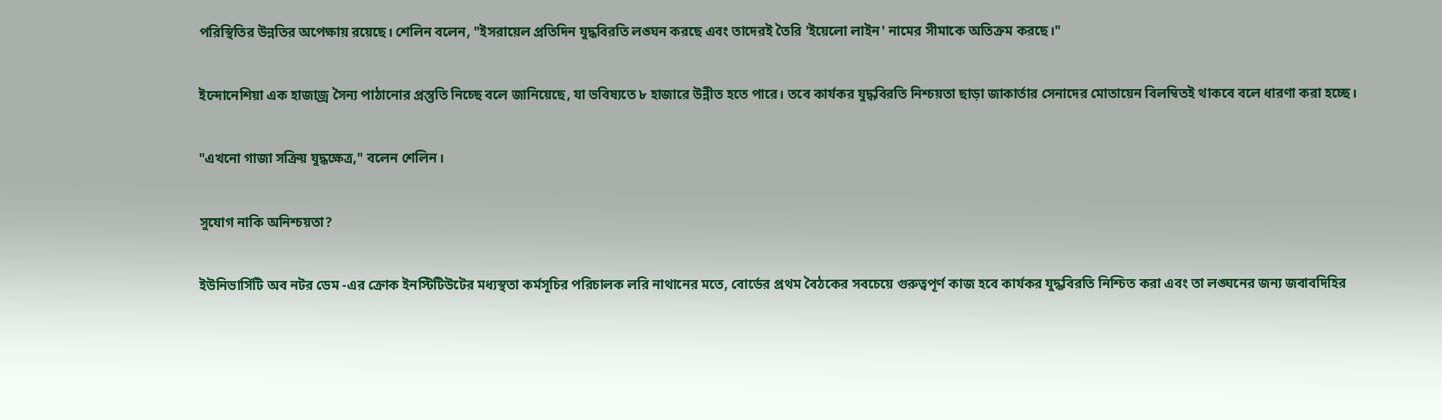পরিস্থিতির উন্নতির অপেক্ষায় রয়েছে। শেলিন বলেন, "ইসরায়েল প্রতিদিন যুদ্ধবিরতি লঙ্ঘন করছে এবং তাদেরই তৈরি 'ইয়েলো লাইন' নামের সীমাকে অতিক্রম করছে।"

ইন্দোনেশিয়া এক হাজাজ্র সৈন্য পাঠানোর প্রস্তুতি নিচ্ছে বলে জানিয়েছে, যা ভবিষ্যতে ৮ হাজারে উন্নীত হতে পারে। তবে কার্যকর যুদ্ধবিরতি নিশ্চয়তা ছাড়া জাকার্তার সেনাদের মোতায়েন বিলম্বিতই থাকবে বলে ধারণা করা হচ্ছে।

"এখনো গাজা সক্রিয় যুদ্ধক্ষেত্র," বলেন শেলিন।

সুযোগ নাকি অনিশ্চয়তা?

ইউনিভার্সিটি অব নটর ডেম -এর ক্রোক ইনস্টিটিউটের মধ্যস্থতা কর্মসূচির পরিচালক লরি নাথানের মতে, বোর্ডের প্রথম বৈঠকের সবচেয়ে গুরুত্বপূর্ণ কাজ হবে কার্যকর যুদ্ধবিরতি নিশ্চিত করা এবং তা লঙ্ঘনের জন্য জবাবদিহির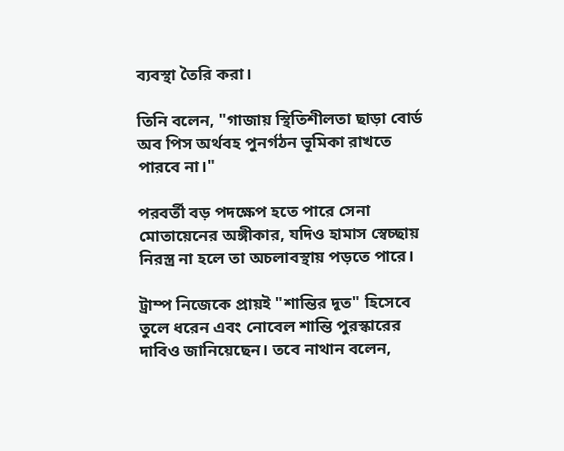ব্যবস্থা তৈরি করা।

তিনি বলেন, "গাজায় স্থিতিশীলতা ছাড়া বোর্ড অব পিস অর্থবহ পুনর্গঠন ভূমিকা রাখতে পারবে না।"

পরবর্তী বড় পদক্ষেপ হতে পারে সেনা মোতায়েনের অঙ্গীকার, যদিও হামাস স্বেচ্ছায় নিরস্ত্র না হলে তা অচলাবস্থায় পড়তে পারে।

ট্রাম্প নিজেকে প্রায়ই "শান্তির দূত" হিসেবে তুলে ধরেন এবং নোবেল শান্তি পুরস্কারের দাবিও জানিয়েছেন। তবে নাথান বলেন,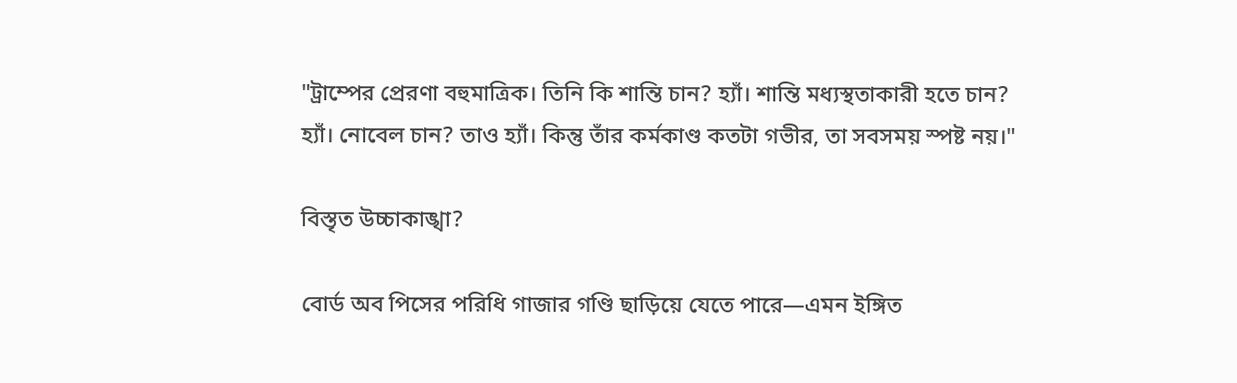"ট্রাম্পের প্রেরণা বহুমাত্রিক। তিনি কি শান্তি চান? হ্যাঁ। শান্তি মধ্যস্থতাকারী হতে চান? হ্যাঁ। নোবেল চান? তাও হ্যাঁ। কিন্তু তাঁর কর্মকাণ্ড কতটা গভীর, তা সবসময় স্পষ্ট নয়।"

বিস্তৃত উচ্চাকাঙ্খা?

বোর্ড অব পিসের পরিধি গাজার গণ্ডি ছাড়িয়ে যেতে পারে—এমন ইঙ্গিত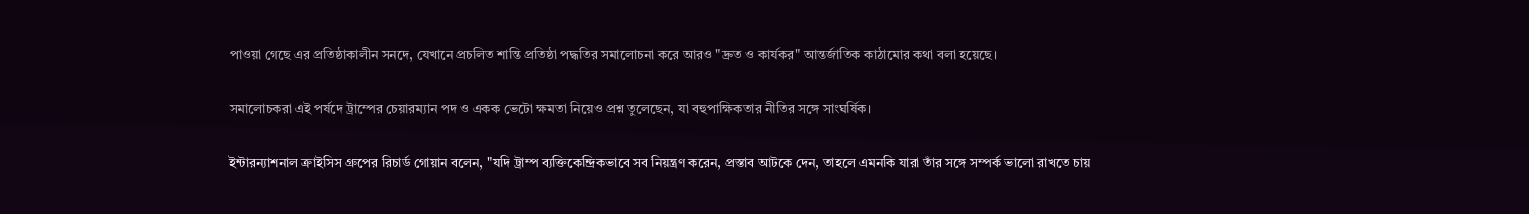পাওয়া গেছে এর প্রতিষ্ঠাকালীন সনদে, যেখানে প্রচলিত শান্তি প্রতিষ্ঠা পদ্ধতির সমালোচনা করে আরও "দ্রুত ও কার্যকর" আন্তর্জাতিক কাঠামোর কথা বলা হয়েছে।

সমালোচকরা এই পর্ষদে ট্রাম্পের চেয়ারম্যান পদ ও একক ভেটো ক্ষমতা নিয়েও প্রশ্ন তুলেছেন, যা বহুপাক্ষিকতার নীতির সঙ্গে সাংঘর্ষিক।

ইন্টারন্যাশনাল ক্রাইসিস গ্রুপের রিচার্ড গোয়ান বলেন, "যদি ট্রাম্প ব্যক্তিকেন্দ্রিকভাবে সব নিয়ন্ত্রণ করেন, প্রস্তাব আটকে দেন, তাহলে এমনকি যারা তাঁর সঙ্গে সম্পর্ক ভালো রাখতে চায়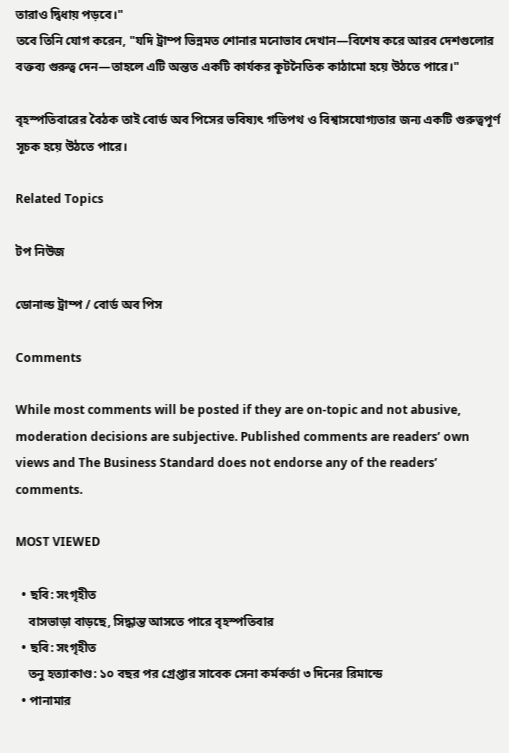তারাও দ্বিধায় পড়বে।"
তবে তিনি যোগ করেন, "যদি ট্রাম্প ভিন্নমত শোনার মনোভাব দেখান—বিশেষ করে আরব দেশগুলোর বক্তব্য গুরুত্ব দেন—তাহলে এটি অন্তত একটি কার্যকর কূটনৈতিক কাঠামো হয়ে উঠতে পারে।"

বৃহস্পতিবারের বৈঠক তাই বোর্ড অব পিসের ভবিষ্যৎ গতিপথ ও বিশ্বাসযোগ্যতার জন্য একটি গুরুত্বপূর্ণ সূচক হয়ে উঠতে পারে।

Related Topics

টপ নিউজ

ডোনাল্ড ট্রাম্প / বোর্ড অব পিস

Comments

While most comments will be posted if they are on-topic and not abusive, moderation decisions are subjective. Published comments are readers’ own views and The Business Standard does not endorse any of the readers’ comments.

MOST VIEWED

  • ছবি: সংগৃহীত
    বাসভাড়া বাড়ছে, সিদ্ধান্ত আসতে পারে বৃহস্পতিবার
  • ছবি: সংগৃহীত
    তনু হত্যাকাণ্ড: ১০ বছর পর গ্রেপ্তার সাবেক সেনা কর্মকর্তা ৩ দিনের রিমান্ডে
  • পানামার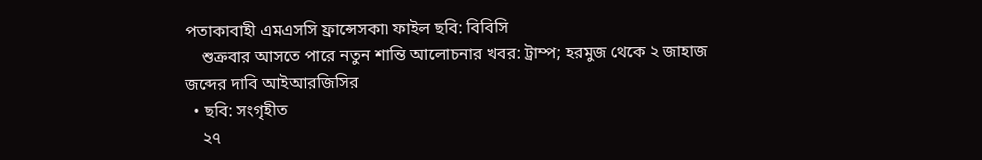পতাকাবাহী এমএসসি ফ্রান্সেসকা৷ ফাইল ছবি: বিবিসি
    শুক্রবার আসতে পারে নতুন শান্তি আলোচনার খবর: ট্রাম্প; হরমুজ থেকে ২ জাহাজ জব্দের দাবি আইআরজিসির
  • ছবি: সংগৃহীত
    ২৭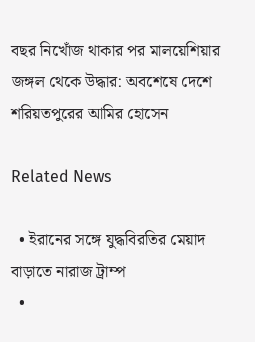বছর নিখোঁজ থাকার পর মালয়েশিয়ার জঙ্গল থেকে উদ্ধার: অবশেষে দেশে শরিয়তপুরের আমির হোসেন

Related News

  • ইরানের সঙ্গে যুদ্ধবিরতির মেয়াদ বাড়াতে নারাজ ট্রাম্প
  •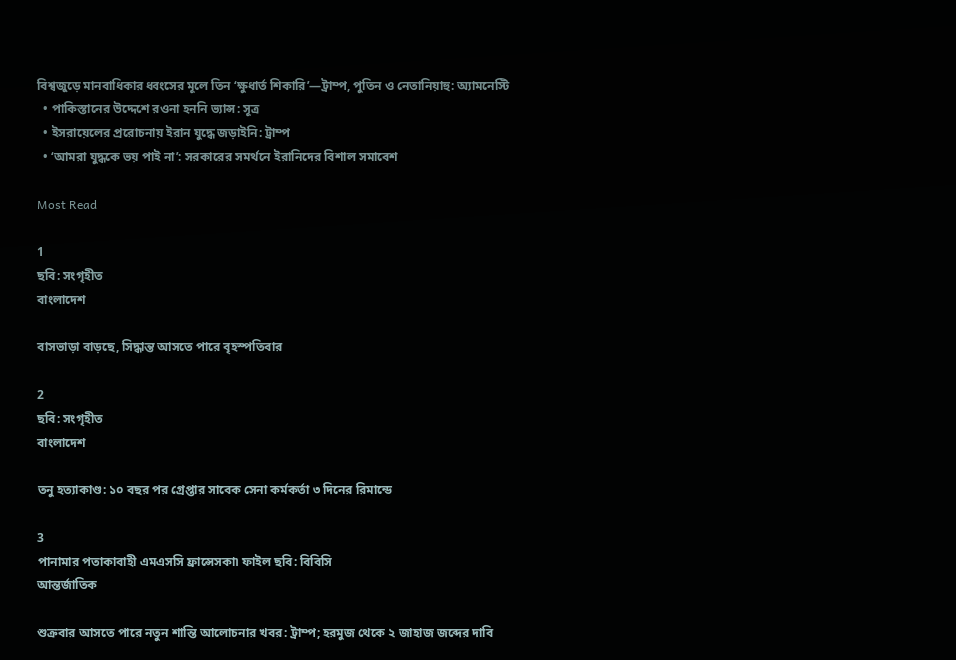বিশ্বজুড়ে মানবাধিকার ধ্বংসের মূলে তিন ‘ক্ষুধার্ত শিকারি’—ট্রাম্প, পুতিন ও নেতানিয়াহু: অ্যামনেস্টি
  • পাকিস্তানের উদ্দেশে রওনা হননি ভ্যান্স: সূত্র
  • ইসরায়েলের প্ররোচনায় ইরান যুদ্ধে জড়াইনি: ট্রাম্প
  • ‘আমরা যুদ্ধকে ভয় পাই না’: সরকারের সমর্থনে ইরানিদের বিশাল সমাবেশ

Most Read

1
ছবি: সংগৃহীত
বাংলাদেশ

বাসভাড়া বাড়ছে, সিদ্ধান্ত আসতে পারে বৃহস্পতিবার

2
ছবি: সংগৃহীত
বাংলাদেশ

তনু হত্যাকাণ্ড: ১০ বছর পর গ্রেপ্তার সাবেক সেনা কর্মকর্তা ৩ দিনের রিমান্ডে

3
পানামার পতাকাবাহী এমএসসি ফ্রান্সেসকা৷ ফাইল ছবি: বিবিসি
আন্তর্জাতিক

শুক্রবার আসতে পারে নতুন শান্তি আলোচনার খবর: ট্রাম্প; হরমুজ থেকে ২ জাহাজ জব্দের দাবি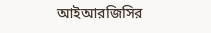আইআরজিসির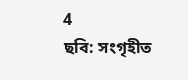4
ছবি: সংগৃহীত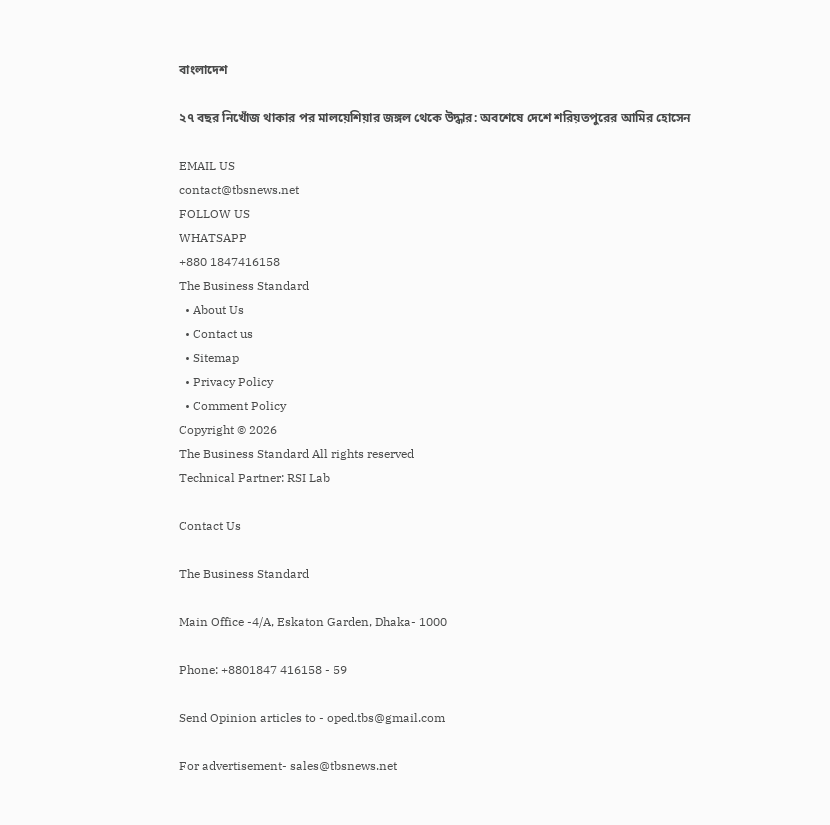বাংলাদেশ

২৭ বছর নিখোঁজ থাকার পর মালয়েশিয়ার জঙ্গল থেকে উদ্ধার: অবশেষে দেশে শরিয়তপুরের আমির হোসেন

EMAIL US
contact@tbsnews.net
FOLLOW US
WHATSAPP
+880 1847416158
The Business Standard
  • About Us
  • Contact us
  • Sitemap
  • Privacy Policy
  • Comment Policy
Copyright © 2026
The Business Standard All rights reserved
Technical Partner: RSI Lab

Contact Us

The Business Standard

Main Office -4/A, Eskaton Garden, Dhaka- 1000

Phone: +8801847 416158 - 59

Send Opinion articles to - oped.tbs@gmail.com

For advertisement- sales@tbsnews.net